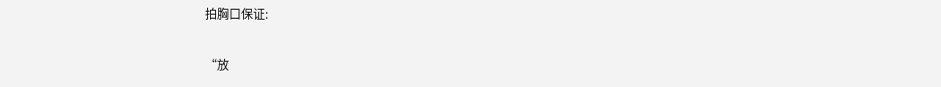拍胸口保证:

“放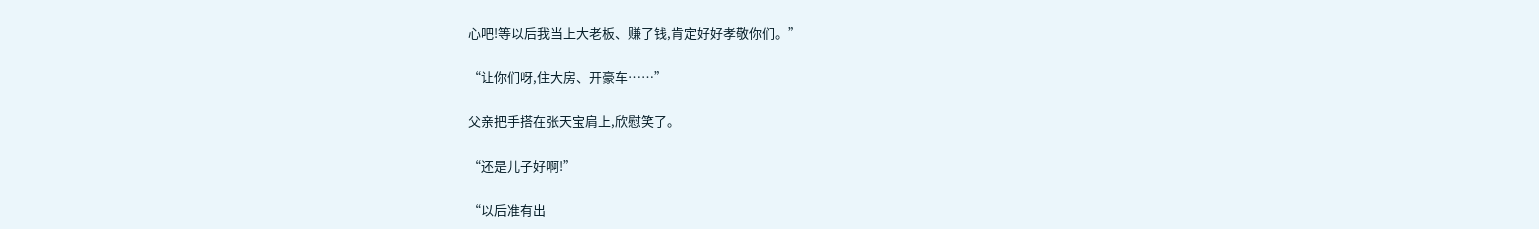心吧!等以后我当上大老板、赚了钱,肯定好好孝敬你们。”

“让你们呀,住大房、开豪车……”

父亲把手搭在张天宝肩上,欣慰笑了。

“还是儿子好啊!”

“以后准有出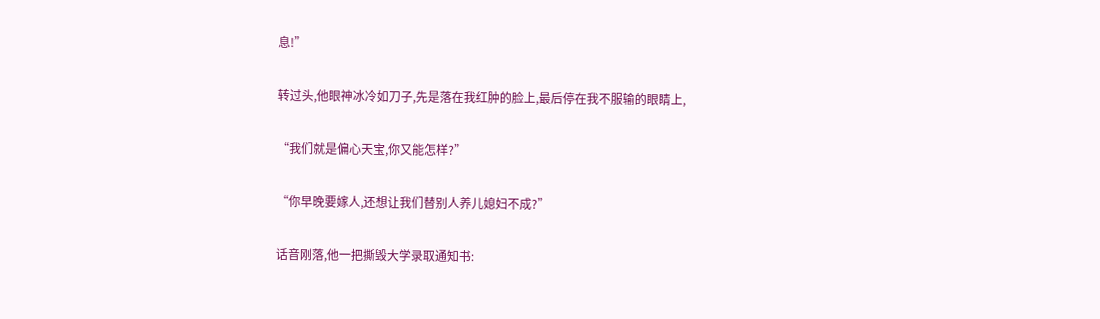息!”

转过头,他眼神冰冷如刀子,先是落在我红肿的脸上,最后停在我不服输的眼睛上,

“我们就是偏心天宝,你又能怎样?”

“你早晚要嫁人,还想让我们替别人养儿媳妇不成?”

话音刚落,他一把撕毁大学录取通知书: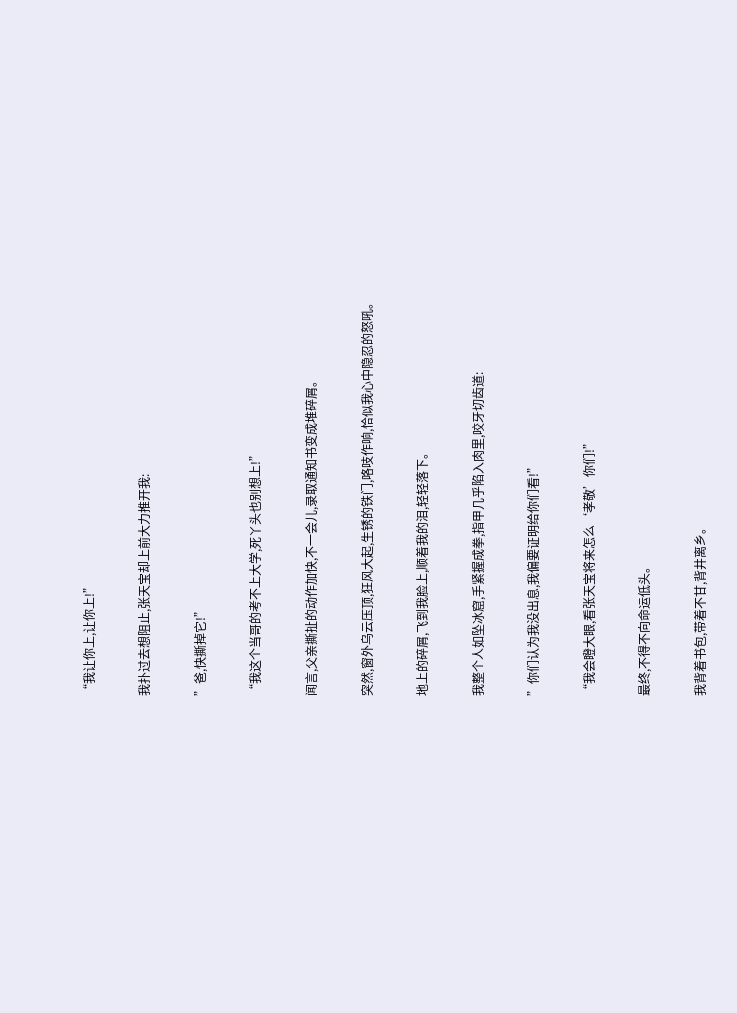“我让你上,让你上!”

我扑过去想阻止,张天宝却上前大力推开我:

”爸,快撕掉它!”

“我这个当哥的考不上大学,死丫头也别想上!”

闻言,父亲撕扯的动作加快,不一会儿,录取通知书变成堆碎屑。

突然,窗外乌云压顶,狂风大起,生锈的铁门,咯吱作响,恰似我心中隐忍的怒吼。

地上的碎屑,飞到我脸上,顺着我的泪,轻轻落下。

我整个人如坠冰窟,手紧握成拳,指甲几乎陷入肉里,咬牙切齿道:

”你们认为我没出息,我偏要证明给你们看!”

“我会瞪大眼,看张天宝将来怎么‘孝敬’你们!”

最终,不得不向命运低头。

我背着书包,带着不甘,背井离乡。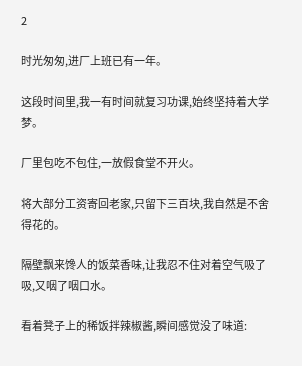2

时光匆匆,进厂上班已有一年。

这段时间里,我一有时间就复习功课,始终坚持着大学梦。

厂里包吃不包住,一放假食堂不开火。

将大部分工资寄回老家,只留下三百块,我自然是不舍得花的。

隔壁飘来馋人的饭菜香味,让我忍不住对着空气吸了吸,又咽了咽口水。

看着凳子上的稀饭拌辣椒酱,瞬间感觉没了味道: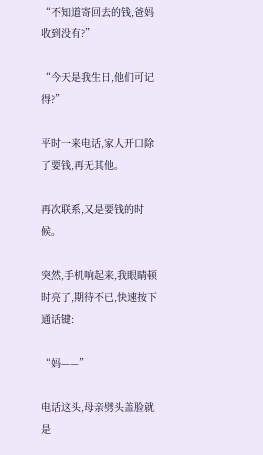“不知道寄回去的钱,爸妈收到没有?”

“今天是我生日,他们可记得?”

平时一来电话,家人开口除了要钱,再无其他。

再次联系,又是要钱的时候。

突然,手机响起来,我眼睛顿时亮了,期待不已,快速按下通话键:

“妈——”

电话这头,母亲劈头盖脸就是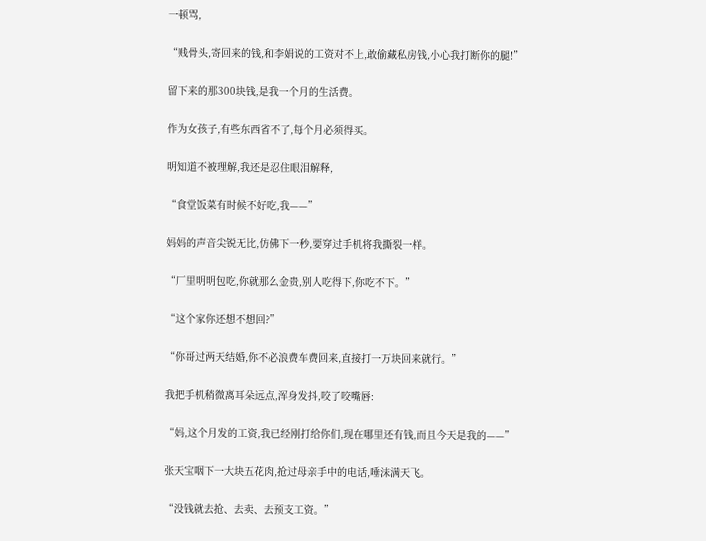一顿骂,

“贱骨头,寄回来的钱,和李娟说的工资对不上,敢偷藏私房钱,小心我打断你的腿!”

留下来的那300块钱,是我一个月的生活费。

作为女孩子,有些东西省不了,每个月必须得买。

明知道不被理解,我还是忍住眼泪解释,

“食堂饭菜有时候不好吃,我——”

妈妈的声音尖锐无比,仿佛下一秒,要穿过手机将我撕裂一样。

“厂里明明包吃,你就那么金贵,别人吃得下,你吃不下。”

“这个家你还想不想回?”

“你哥过两天结婚,你不必浪费车费回来,直接打一万块回来就行。”

我把手机稍微离耳朵远点,浑身发抖,咬了咬嘴唇:

“妈,这个月发的工资,我已经刚打给你们,现在哪里还有钱,而且今天是我的——”

张天宝咽下一大块五花肉,抢过母亲手中的电话,唾沫满天飞。

“没钱就去抢、去卖、去预支工资。”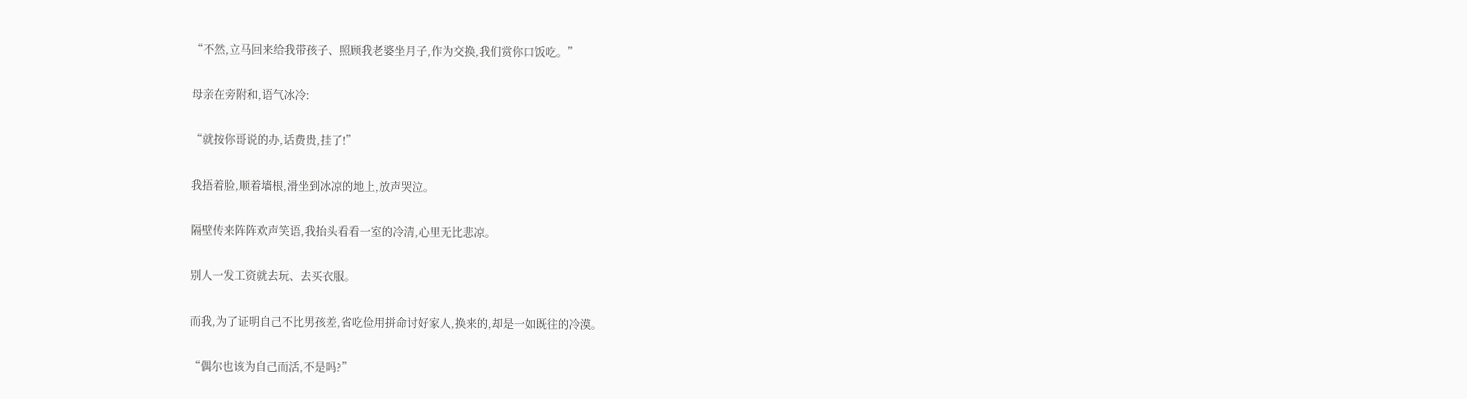“不然,立马回来给我带孩子、照顾我老婆坐月子,作为交换,我们赏你口饭吃。”

母亲在旁附和,语气冰冷:

“就按你哥说的办,话费贵,挂了!”

我捂着脸,顺着墙根,滑坐到冰凉的地上,放声哭泣。

隔壁传来阵阵欢声笑语,我抬头看看一室的冷清,心里无比悲凉。

别人一发工资就去玩、去买衣服。

而我,为了证明自己不比男孩差,省吃俭用拼命讨好家人,换来的,却是一如既往的冷漠。

“偶尔也该为自己而活,不是吗?”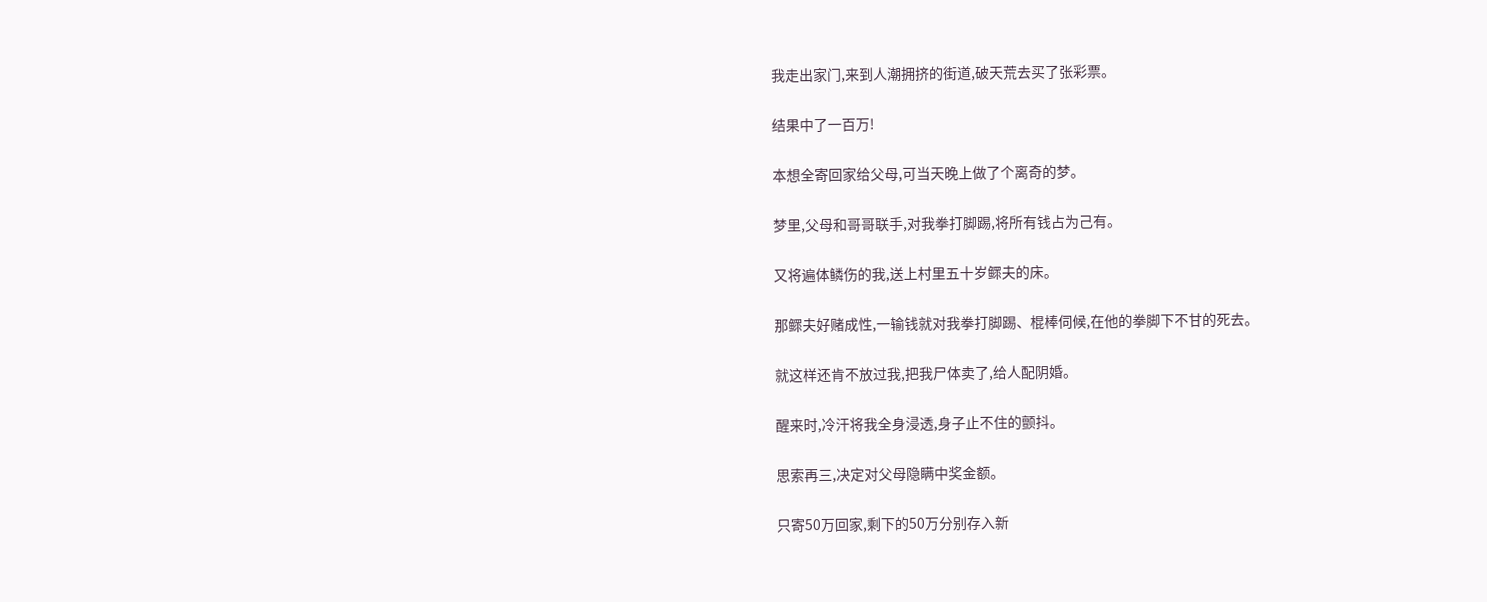我走出家门,来到人潮拥挤的街道,破天荒去买了张彩票。

结果中了一百万!

本想全寄回家给父母,可当天晚上做了个离奇的梦。

梦里,父母和哥哥联手,对我拳打脚踢,将所有钱占为己有。

又将遍体鳞伤的我,送上村里五十岁鳏夫的床。

那鳏夫好赌成性,一输钱就对我拳打脚踢、棍棒伺候,在他的拳脚下不甘的死去。

就这样还肯不放过我,把我尸体卖了,给人配阴婚。

醒来时,冷汗将我全身浸透,身子止不住的颤抖。

思索再三,决定对父母隐瞒中奖金额。

只寄50万回家,剩下的50万分别存入新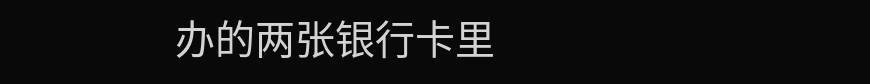办的两张银行卡里